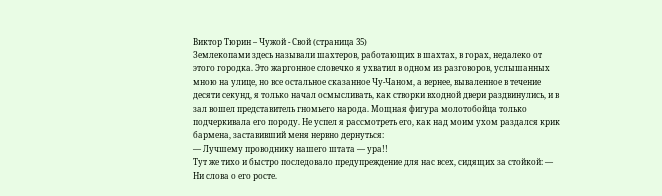Виктор Тюрин – Чужой - Свой (страница 35)
Землекопами здесь называли шахтеров, работающих в шахтах, в горах, недалеко от этого городка. Это жаргонное словечко я ухватил в одном из разговоров, услышанных мною на улице, но все остальное сказанное Чу-Чаном, а вернее, вываленное в течение десяти секунд, я только начал осмысливать, как створки входной двери раздвинулись, и в зал вошел представитель гномьего народа. Мощная фигура молотобойца только подчеркивала его породу. Не успел я рассмотреть его, как над моим ухом раздался крик бармена, заставивший меня нервно дернуться:
— Лучшему проводнику нашего штата — ура!!
Тут же тихо и быстро последовало предупреждение для нас всех, сидящих за стойкой: — Ни слова о его росте.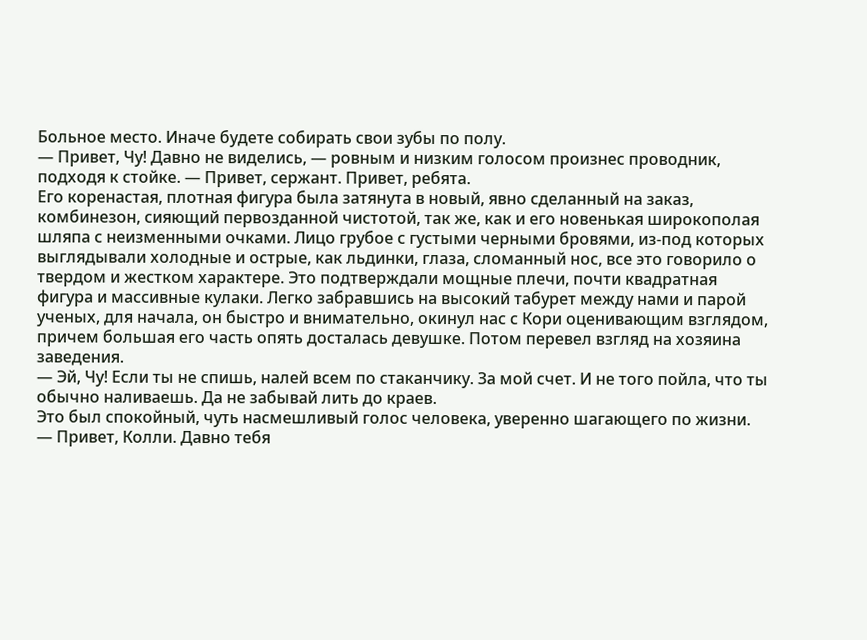Больное место. Иначе будете собирать свои зубы по полу.
— Привет, Чу! Давно не виделись, — ровным и низким голосом произнес проводник, подходя к стойке. — Привет, сержант. Привет, ребята.
Его коренастая, плотная фигура была затянута в новый, явно сделанный на заказ, комбинезон, сияющий первозданной чистотой, так же, как и его новенькая широкополая шляпа с неизменными очками. Лицо грубое с густыми черными бровями, из-под которых выглядывали холодные и острые, как льдинки, глаза, сломанный нос, все это говорило о твердом и жестком характере. Это подтверждали мощные плечи, почти квадратная фигура и массивные кулаки. Легко забравшись на высокий табурет между нами и парой ученых, для начала, он быстро и внимательно, окинул нас с Кори оценивающим взглядом, причем большая его часть опять досталась девушке. Потом перевел взгляд на хозяина заведения.
— Эй, Чу! Если ты не спишь, налей всем по стаканчику. За мой счет. И не того пойла, что ты обычно наливаешь. Да не забывай лить до краев.
Это был спокойный, чуть насмешливый голос человека, уверенно шагающего по жизни.
— Привет, Колли. Давно тебя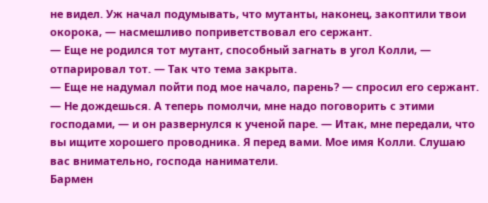не видел. Уж начал подумывать, что мутанты, наконец, закоптили твои окорока, — насмешливо поприветствовал его сержант.
— Еще не родился тот мутант, способный загнать в угол Колли, — отпарировал тот. — Так что тема закрыта.
— Еще не надумал пойти под мое начало, парень? — спросил его сержант.
— Не дождешься. А теперь помолчи, мне надо поговорить с этими господами, — и он развернулся к ученой паре. — Итак, мне передали, что вы ищите хорошего проводника. Я перед вами. Мое имя Колли. Слушаю вас внимательно, господа наниматели.
Бармен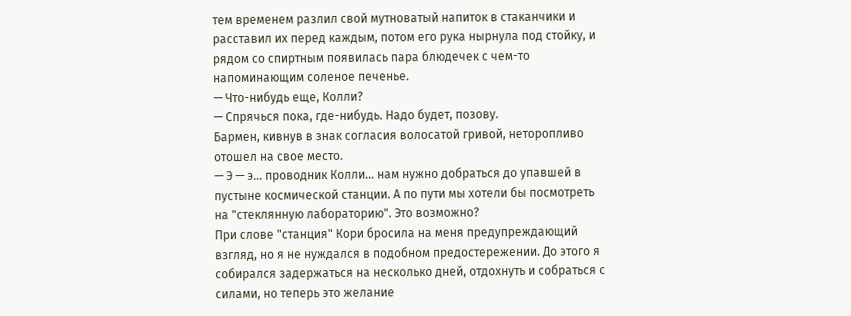тем временем разлил свой мутноватый напиток в стаканчики и расставил их перед каждым, потом его рука нырнула под стойку, и рядом со спиртным появилась пара блюдечек с чем-то напоминающим соленое печенье.
— Что-нибудь еще, Колли?
— Спрячься пока, где-нибудь. Надо будет, позову.
Бармен, кивнув в знак согласия волосатой гривой, неторопливо отошел на свое место.
— Э — э… проводник Колли… нам нужно добраться до упавшей в пустыне космической станции. А по пути мы хотели бы посмотреть на "стеклянную лабораторию". Это возможно?
При слове "станция" Кори бросила на меня предупреждающий взгляд, но я не нуждался в подобном предостережении. До этого я собирался задержаться на несколько дней, отдохнуть и собраться с силами, но теперь это желание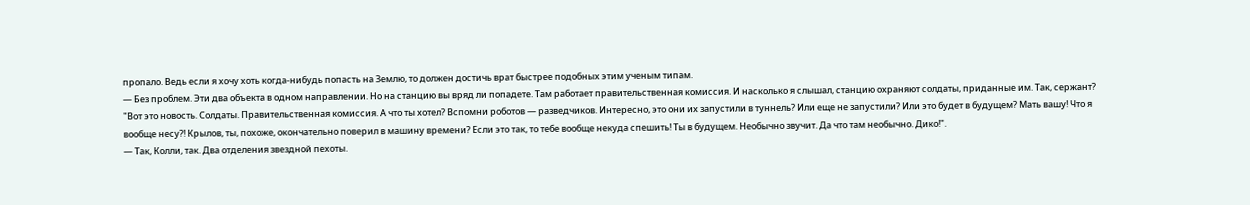пропало. Ведь если я хочу хоть когда-нибудь попасть на Землю, то должен достичь врат быстрее подобных этим ученым типам.
— Без проблем. Эти два объекта в одном направлении. Но на станцию вы вряд ли попадете. Там работает правительственная комиссия. И насколько я слышал, станцию охраняют солдаты, приданные им. Так, сержант?
"Вот это новость. Солдаты. Правительственная комиссия. А что ты хотел? Вспомни роботов — разведчиков. Интересно, это они их запустили в туннель? Или еще не запустили? Или это будет в будущем? Мать вашу! Что я вообще несу?! Крылов, ты, похоже, окончательно поверил в машину времени? Если это так, то тебе вообще некуда спешить! Ты в будущем. Необычно звучит. Да что там необычно. Дико!".
— Так, Колли, так. Два отделения звездной пехоты.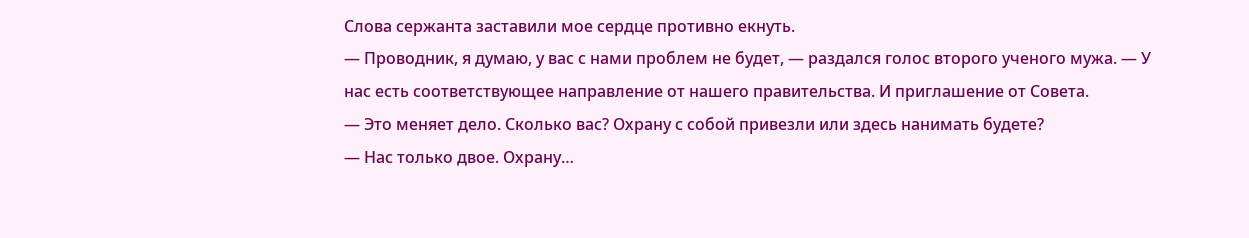Слова сержанта заставили мое сердце противно екнуть.
— Проводник, я думаю, у вас с нами проблем не будет, — раздался голос второго ученого мужа. — У нас есть соответствующее направление от нашего правительства. И приглашение от Совета.
— Это меняет дело. Сколько вас? Охрану с собой привезли или здесь нанимать будете?
— Нас только двое. Охрану…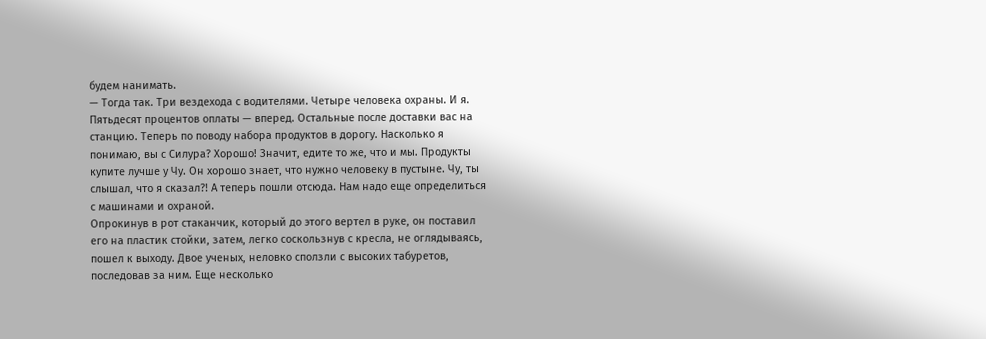будем нанимать.
— Тогда так. Три вездехода с водителями. Четыре человека охраны. И я. Пятьдесят процентов оплаты — вперед. Остальные после доставки вас на станцию. Теперь по поводу набора продуктов в дорогу. Насколько я понимаю, вы с Силура? Хорошо! Значит, едите то же, что и мы. Продукты купите лучше у Чу. Он хорошо знает, что нужно человеку в пустыне. Чу, ты слышал, что я сказал?! А теперь пошли отсюда. Нам надо еще определиться с машинами и охраной.
Опрокинув в рот стаканчик, который до этого вертел в руке, он поставил его на пластик стойки, затем, легко соскользнув с кресла, не оглядываясь, пошел к выходу. Двое ученых, неловко сползли с высоких табуретов, последовав за ним. Еще несколько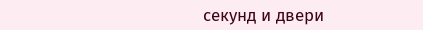секунд и двери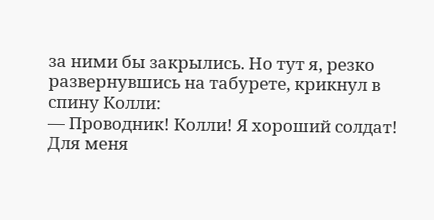за ними бы закрылись. Но тут я, резко развернувшись на табурете, крикнул в спину Колли:
— Проводник! Колли! Я хороший солдат! Для меня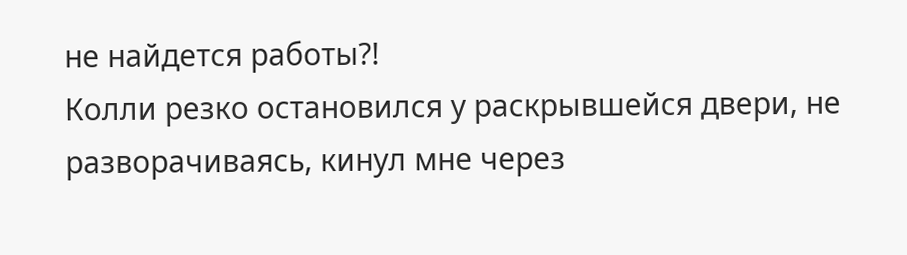не найдется работы?!
Колли резко остановился у раскрывшейся двери, не разворачиваясь, кинул мне через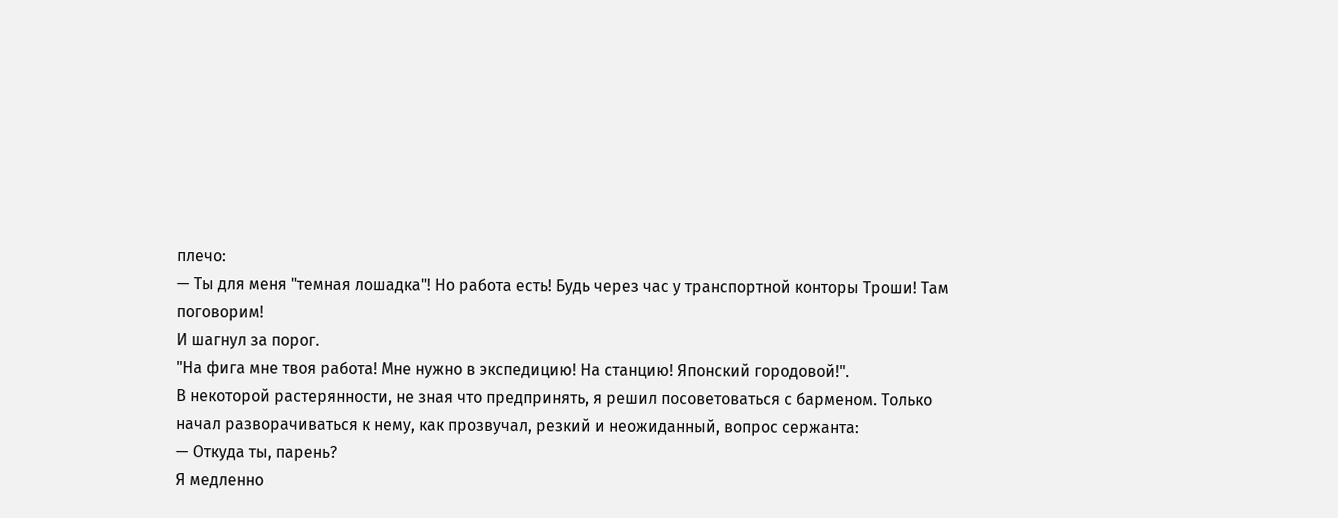плечо:
— Ты для меня "темная лошадка"! Но работа есть! Будь через час у транспортной конторы Троши! Там поговорим!
И шагнул за порог.
"На фига мне твоя работа! Мне нужно в экспедицию! На станцию! Японский городовой!".
В некоторой растерянности, не зная что предпринять, я решил посоветоваться с барменом. Только начал разворачиваться к нему, как прозвучал, резкий и неожиданный, вопрос сержанта:
— Откуда ты, парень?
Я медленно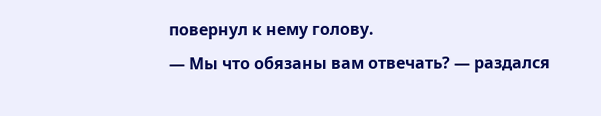повернул к нему голову.
— Мы что обязаны вам отвечать? — раздался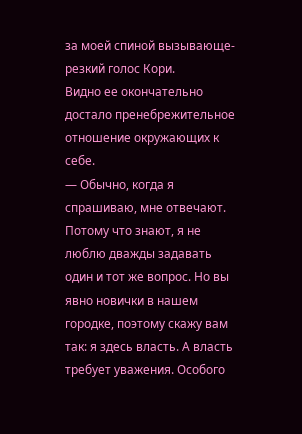за моей спиной вызывающе-резкий голос Кори.
Видно ее окончательно достало пренебрежительное отношение окружающих к себе.
— Обычно, когда я спрашиваю, мне отвечают. Потому что знают, я не люблю дважды задавать один и тот же вопрос. Но вы явно новички в нашем городке, поэтому скажу вам так: я здесь власть. А власть требует уважения. Особого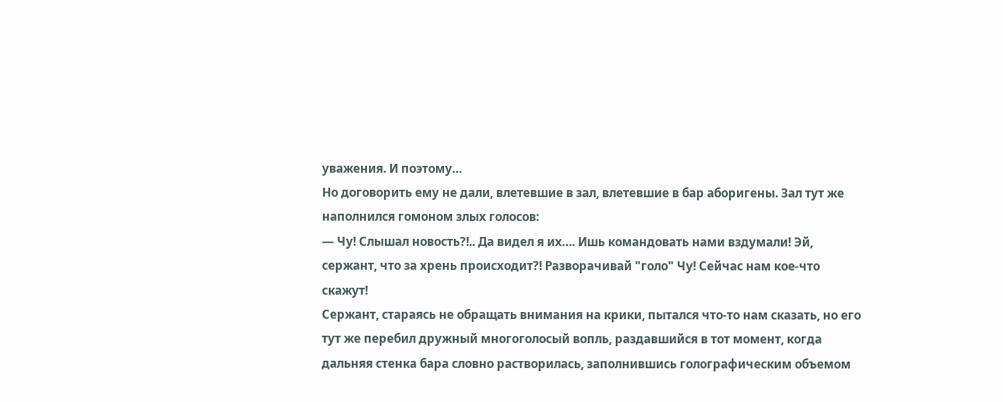уважения. И поэтому…
Но договорить ему не дали, влетевшие в зал, влетевшие в бар аборигены. Зал тут же наполнился гомоном злых голосов:
— Чу! Слышал новость?!.. Да видел я их…. Ишь командовать нами вздумали! Эй, сержант, что за хрень происходит?! Разворачивай "голо" Чу! Сейчас нам кое-что скажут!
Сержант, стараясь не обращать внимания на крики, пытался что-то нам сказать, но его тут же перебил дружный многоголосый вопль, раздавшийся в тот момент, когда дальняя стенка бара словно растворилась, заполнившись голографическим объемом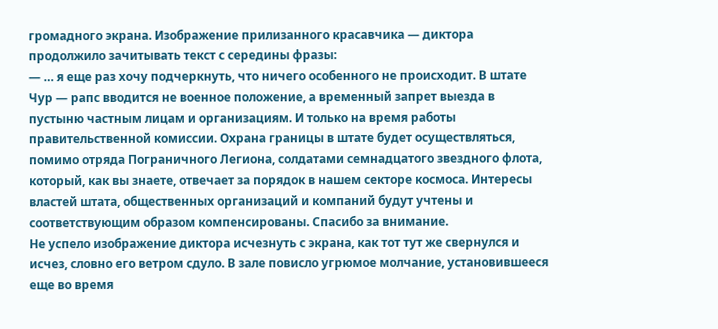громадного экрана. Изображение прилизанного красавчика — диктора продолжило зачитывать текст с середины фразы:
— … я еще раз хочу подчеркнуть, что ничего особенного не происходит. В штате Чур — рапс вводится не военное положение, а временный запрет выезда в пустыню частным лицам и организациям. И только на время работы правительственной комиссии. Охрана границы в штате будет осуществляться, помимо отряда Пограничного Легиона, солдатами семнадцатого звездного флота, который, как вы знаете, отвечает за порядок в нашем секторе космоса. Интересы властей штата, общественных организаций и компаний будут учтены и соответствующим образом компенсированы. Спасибо за внимание.
Не успело изображение диктора исчезнуть с экрана, как тот тут же свернулся и исчез, словно его ветром сдуло. В зале повисло угрюмое молчание, установившееся еще во время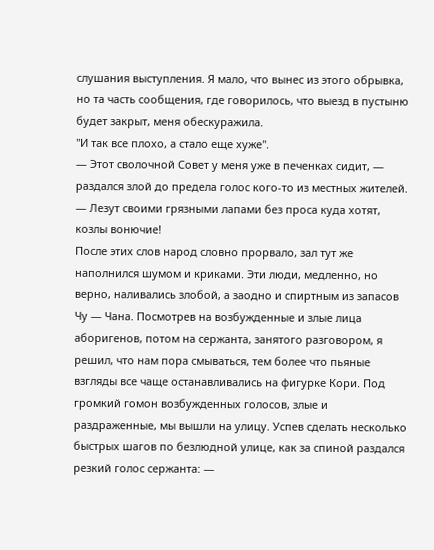слушания выступления. Я мало, что вынес из этого обрывка, но та часть сообщения, где говорилось, что выезд в пустыню будет закрыт, меня обескуражила.
"И так все плохо, а стало еще хуже".
— Этот сволочной Совет у меня уже в печенках сидит, — раздался злой до предела голос кого-то из местных жителей. — Лезут своими грязными лапами без проса куда хотят, козлы вонючие!
После этих слов народ словно прорвало, зал тут же наполнился шумом и криками. Эти люди, медленно, но верно, наливались злобой, а заодно и спиртным из запасов Чу — Чана. Посмотрев на возбужденные и злые лица аборигенов, потом на сержанта, занятого разговором, я решил, что нам пора смываться, тем более что пьяные взгляды все чаще останавливались на фигурке Кори. Под громкий гомон возбужденных голосов, злые и раздраженные, мы вышли на улицу. Успев сделать несколько быстрых шагов по безлюдной улице, как за спиной раздался резкий голос сержанта: —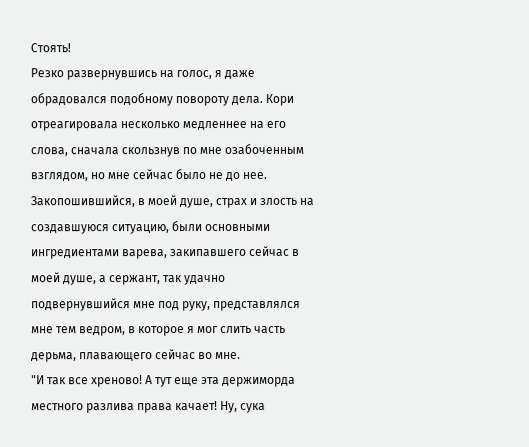Стоять!
Резко развернувшись на голос, я даже обрадовался подобному повороту дела. Кори отреагировала несколько медленнее на его слова, сначала скользнув по мне озабоченным взглядом, но мне сейчас было не до нее. Закопошившийся, в моей душе, страх и злость на создавшуюся ситуацию, были основными ингредиентами варева, закипавшего сейчас в моей душе, а сержант, так удачно подвернувшийся мне под руку, представлялся мне тем ведром, в которое я мог слить часть дерьма, плавающего сейчас во мне.
"И так все хреново! А тут еще эта держиморда местного разлива права качает! Ну, сука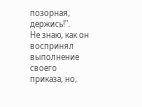позорная, держись!".
Не знаю, как он воспринял выполнение своего приказа, но,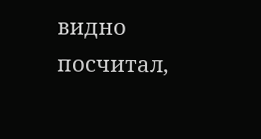видно посчитал,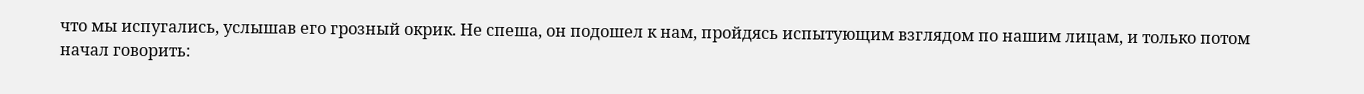что мы испугались, услышав его грозный окрик. Не спеша, он подошел к нам, пройдясь испытующим взглядом по нашим лицам, и только потом начал говорить: